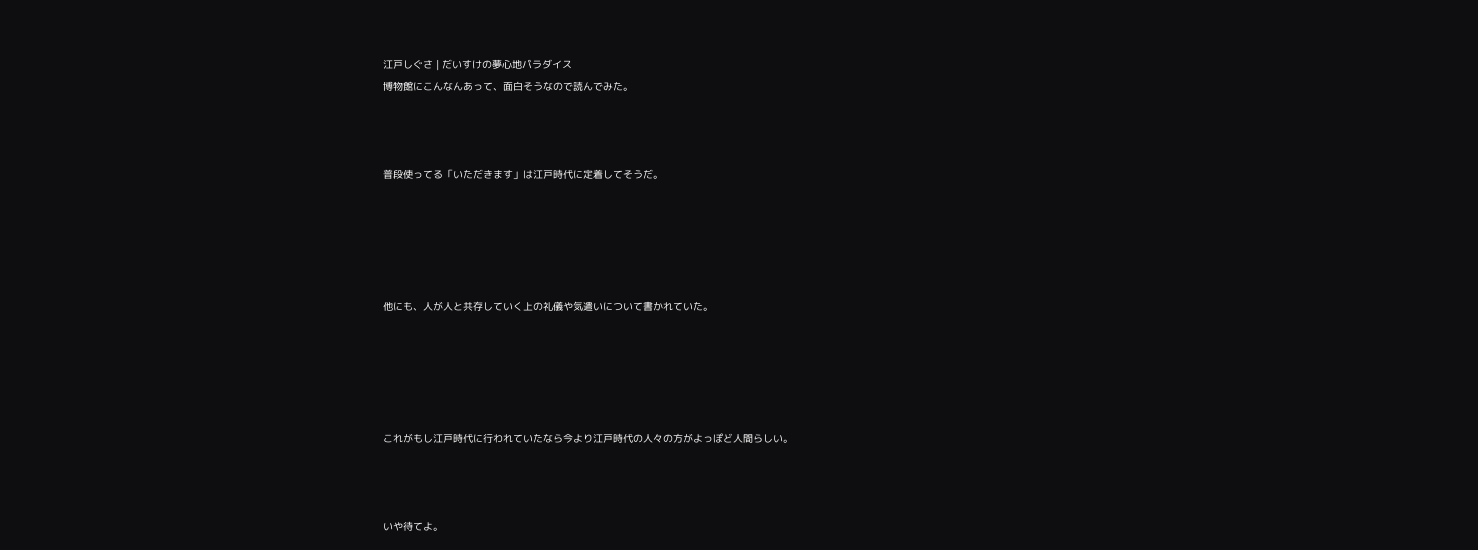江戸しぐさ | だいすけの夢心地パラダイス
博物館にこんなんあって、面白そうなので読んでみた。



普段使ってる「いただきます」は江戸時代に定着してそうだ。





他にも、人が人と共存していく上の礼儀や気遣いについて書かれていた。





これがもし江戸時代に行われていたなら今より江戸時代の人々の方がよっぽど人間らしい。



いや待てよ。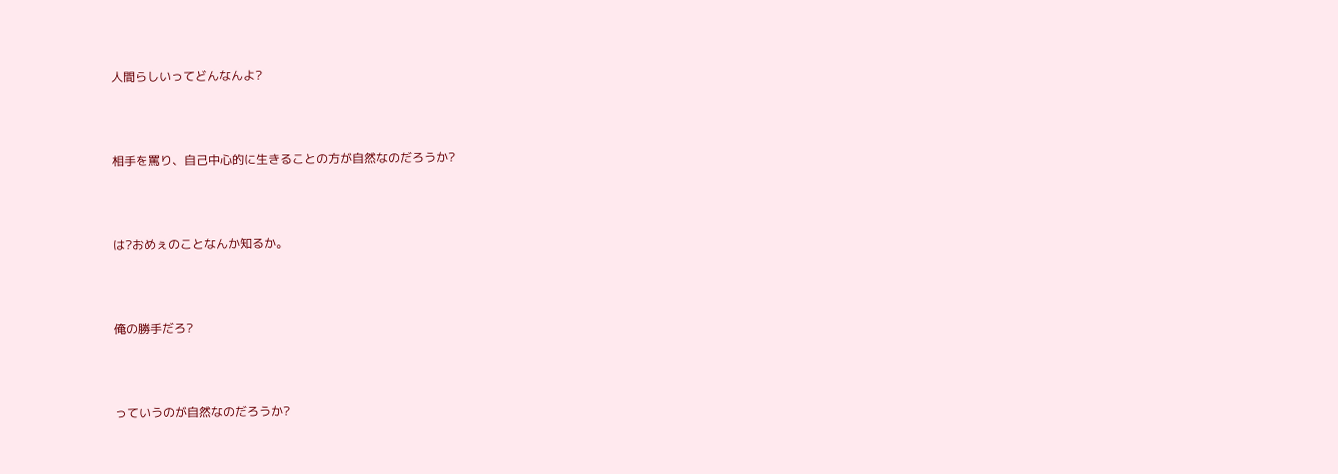人間らしいってどんなんよ?



相手を罵り、自己中心的に生きることの方が自然なのだろうか?



は?おめぇのことなんか知るか。



俺の勝手だろ?



っていうのが自然なのだろうか?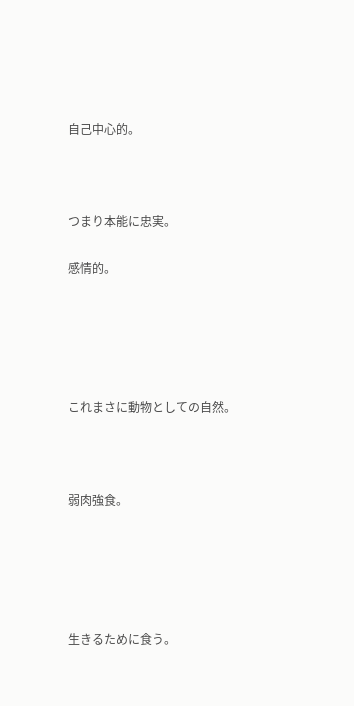自己中心的。



つまり本能に忠実。

感情的。





これまさに動物としての自然。



弱肉強食。





生きるために食う。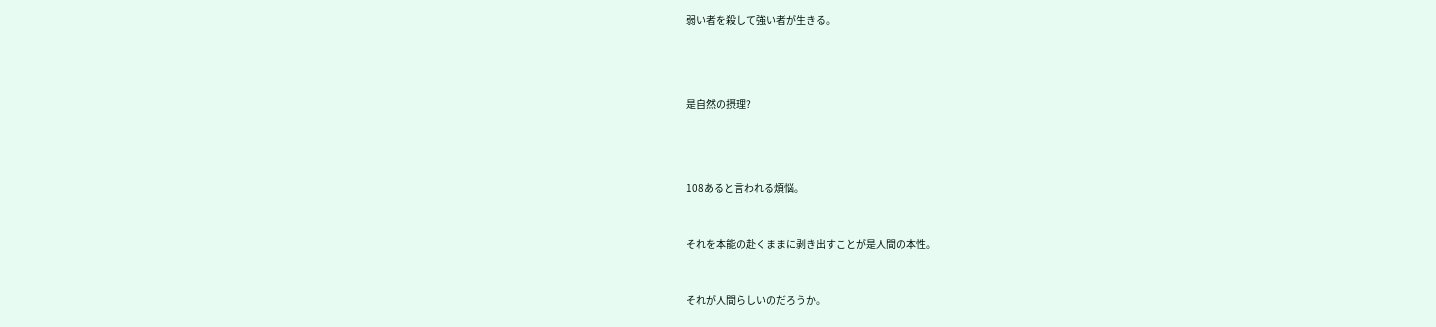弱い者を殺して強い者が生きる。





是自然の摂理?





108あると言われる煩悩。



それを本能の赴くままに剥き出すことが是人間の本性。



それが人間らしいのだろうか。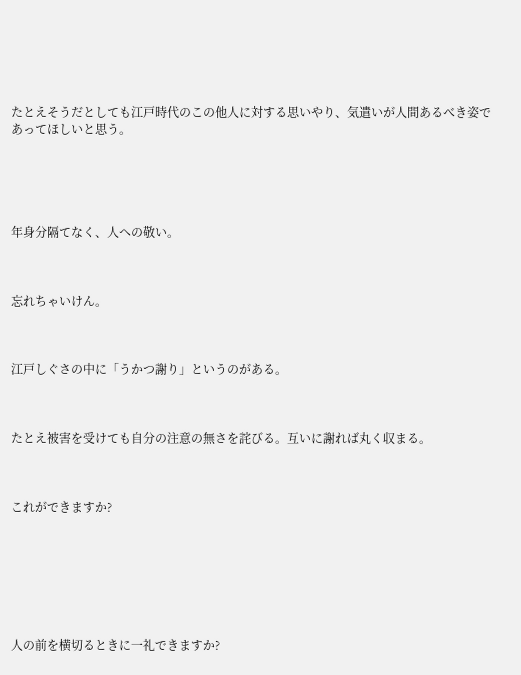たとえそうだとしても江戸時代のこの他人に対する思いやり、気遣いが人間あるべき姿であってほしいと思う。





年身分隔てなく、人への敬い。



忘れちゃいけん。



江戸しぐさの中に「うかつ謝り」というのがある。



たとえ被害を受けても自分の注意の無さを詫びる。互いに謝れば丸く収まる。



これができますか?







人の前を横切るときに一礼できますか?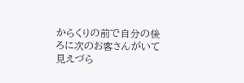からくりの前で自分の後ろに次のお客さんがいて見えづら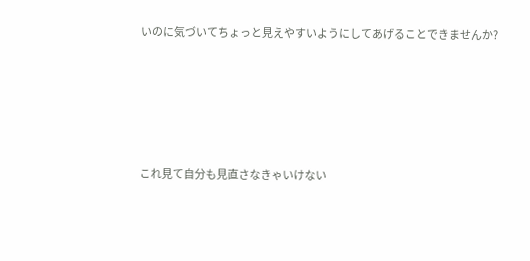いのに気づいてちょっと見えやすいようにしてあげることできませんか?





これ見て自分も見直さなきゃいけない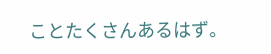ことたくさんあるはず。